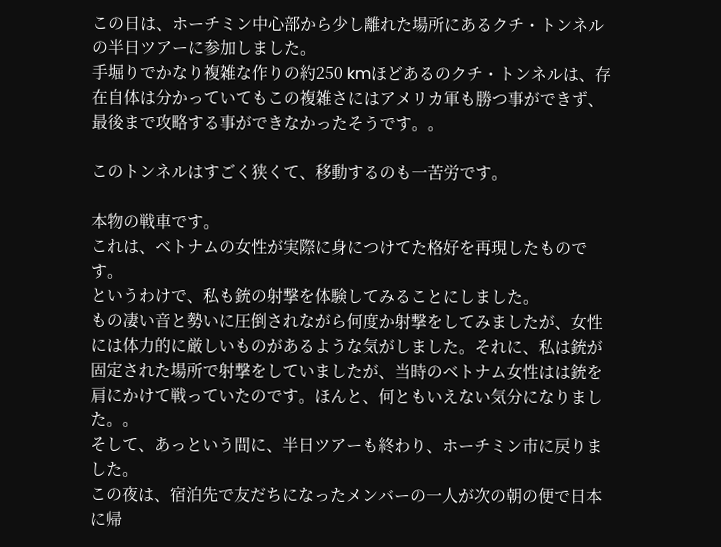この日は、ホーチミン中心部から少し離れた場所にあるクチ・トンネルの半日ツアーに参加しました。
手堀りでかなり複雑な作りの約250 kmほどあるのクチ・トンネルは、存在自体は分かっていてもこの複雑さにはアメリカ軍も勝つ事ができず、最後まで攻略する事ができなかったそうです。。

このトンネルはすごく狭くて、移動するのも一苦労です。

本物の戦車です。
これは、ベトナムの女性が実際に身につけてた格好を再現したものです。
というわけで、私も銃の射撃を体験してみることにしました。
もの凄い音と勢いに圧倒されながら何度か射撃をしてみましたが、女性には体力的に厳しいものがあるような気がしました。それに、私は銃が固定された場所で射撃をしていましたが、当時のベトナム女性はは銃を肩にかけて戦っていたのです。ほんと、何ともいえない気分になりました。。
そして、あっという間に、半日ツアーも終わり、ホーチミン市に戻りました。
この夜は、宿泊先で友だちになったメンバーの一人が次の朝の便で日本に帰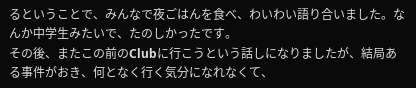るということで、みんなで夜ごはんを食べ、わいわい語り合いました。なんか中学生みたいで、たのしかったです。
その後、またこの前のClubに行こうという話しになりましたが、結局ある事件がおき、何となく行く気分になれなくて、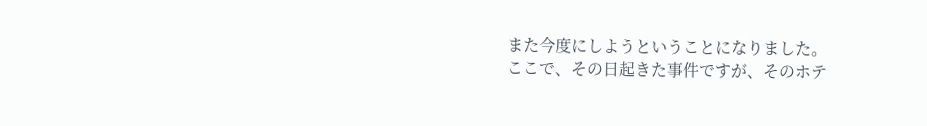また今度にしようということになりました。
ここで、その日起きた事件ですが、そのホテ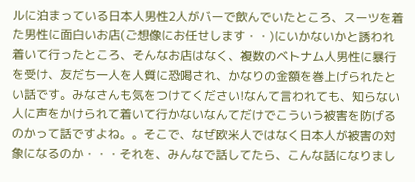ルに泊まっている日本人男性2人がバーで飲んでいたところ、スーツを着た男性に面白いお店(ご想像にお任せします・・)にいかないかと誘われ着いて行ったところ、そんなお店はなく、複数のベトナム人男性に暴行を受け、友だち一人を人質に恐喝され、かなりの金額を巻上げられたとい話です。みなさんも気をつけてください!なんて言われても、知らない人に声をかけられて着いて行かないなんてだけでこういう被害を防げるのかって話ですよね。。そこで、なぜ欧米人ではなく日本人が被害の対象になるのか・・・それを、みんなで話してたら、こんな話になりまし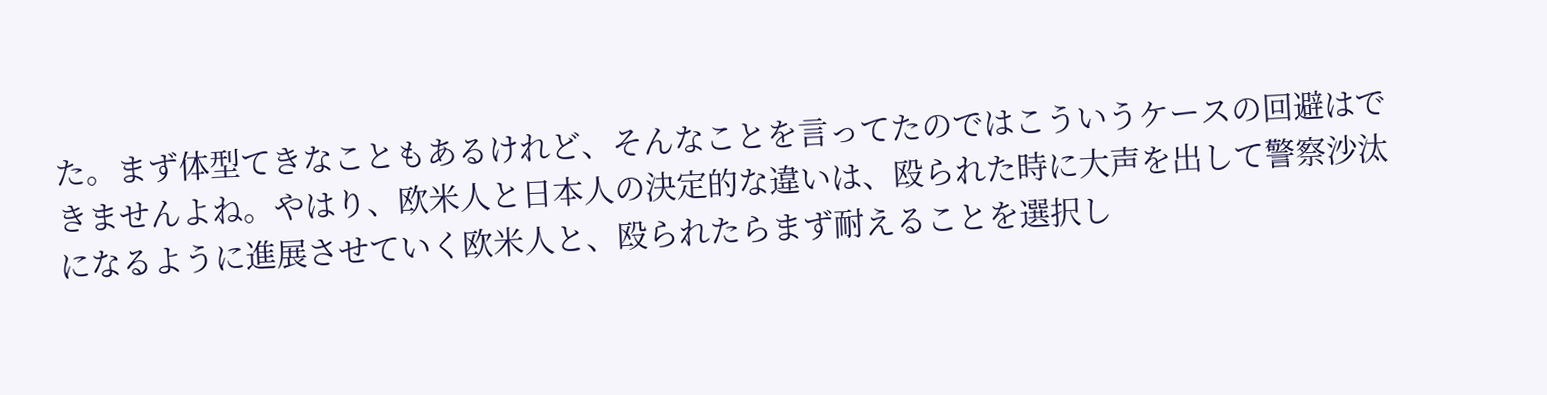た。まず体型てきなこともあるけれど、そんなことを言ってたのではこういうケースの回避はできませんよね。やはり、欧米人と日本人の決定的な違いは、殴られた時に大声を出して警察沙汰になるように進展させていく欧米人と、殴られたらまず耐えることを選択し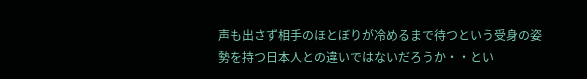声も出さず相手のほとぼりが冷めるまで待つという受身の姿勢を持つ日本人との違いではないだろうか・・とい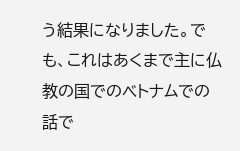う結果になりました。でも、これはあくまで主に仏教の国でのベトナムでの話で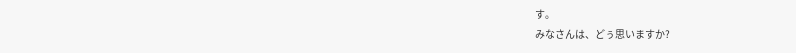す。
みなさんは、どぅ思いますか?